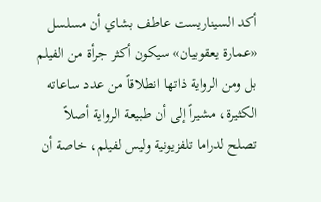أكد السيناريست عاطف بشاي أن مسلسل «عمارة يعقوبيان» سيكون أكثر جرأة من الفيلم بل ومن الرواية ذاتها انطلاقاً من عدد ساعاته الكثيرة، مشيراً إلى أن طبيعة الرواية أصلاً تصلح لدراما تلفزيونية وليس لفيلم، خاصة أن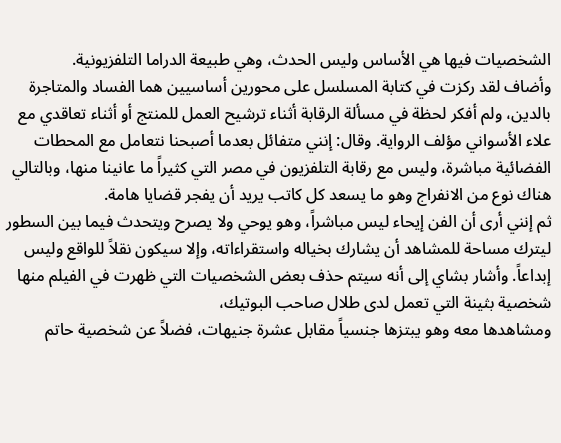الشخصيات فيها هي الأساس وليس الحدث، وهي طبيعة الدراما التلفزيونية.
وأضاف لقد ركزت في كتابة المسلسل على محورين أساسيين هما الفساد والمتاجرة بالدين، ولم أفكر لحظة في مسألة الرقابة أثناء ترشيح العمل للمنتج أو أثناء تعاقدي مع علاء الأسواني مؤلف الرواية. وقال: إنني متفائل بعدما أصبحنا نتعامل مع المحطات الفضائية مباشرة، وليس مع رقابة التلفزيون في مصر التي كثيراً ما عانينا منها، وبالتالي هناك نوع من الانفراج وهو ما يسعد كل كاتب يريد أن يفجر قضايا هامة.
ثم إنني أرى أن الفن إيحاء ليس مباشراً، وهو يوحي ولا يصرح ويتحدث فيما بين السطور ليترك مساحة للمشاهد أن يشارك بخياله واستقراءاته، وإلا سيكون نقلاً للواقع وليس إبداعاً. وأشار بشاي إلى أنه سيتم حذف بعض الشخصيات التي ظهرت في الفيلم منها شخصية بثينة التي تعمل لدى طلال صاحب البوتيك،
ومشاهدها معه وهو يبتزها جنسياً مقابل عشرة جنيهات، فضلاً عن شخصية حاتم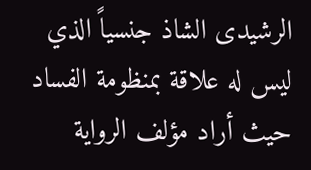الرشيدى الشاذ جنسياً الذي ليس له علاقة بمنظومة الفساد حيث أراد مؤلف الرواية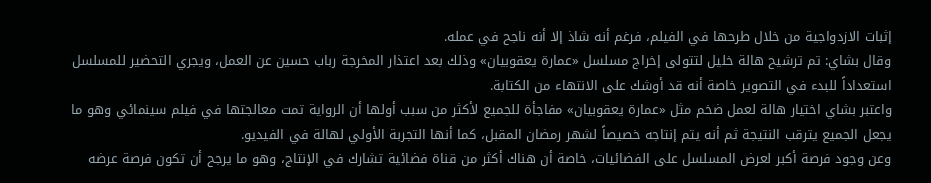إثبات الازدواجية من خلال طرحها في الفيلم، فرغم أنه شاذ إلا أنه ناجح في عمله.
وقال بشاي: تم ترشيح هالة خليل لتتولى إخراج مسلسل «عمارة يعقوبيان» وذلك بعد اعتذار المخرجة رباب حسين عن العمل، ويجري التحضير للمسلسل استعداداً للبدء في التصوير خاصة أنه قد أوشك على الانتهاء من الكتابة.
واعتبر بشاي اختيار هالة لعمل ضخم مثل «عمارة يعقوبيان» مفاجأة للجميع لأكثر من سبب أولها أن الرواية تمت معالجتها في فيلم سينمائي وهو ما يجعل الجميع يترقب النتيجة ثم أنه يتم إنتاجه خصيصاً لشهر رمضان المقبل، كما أنها التجربة الأولي لهالة في الفيديو.
وعن وجود فرصة أكبر لعرض المسلسل على الفضائيات، خاصة أن هناك أكثر من قناة فضائية تشارك في الإنتاج، وهو ما يرجح أن تكون فرصة عرضه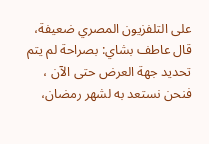على التلفزيون المصري ضعيفة، قال عاطف بشاي: بصراحة لم يتم تحديد جهة العرض حتى الآن ،
فنحن نستعد به لشهر رمضان،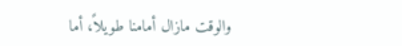والوقت مازال أمامنا طويلاً، أما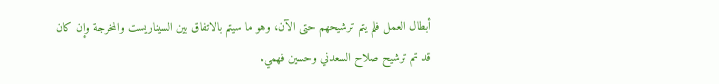أبطال العمل فلم يتم ترشيحهم حتى الآن، وهو ما سيتم بالاتفاق بين السيناريست والمخرجة وإن كان قد تم ترشيح صلاح السعدني وحسين فهمي.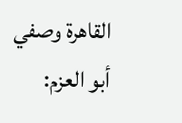القاهرة وصفي أبو العزم: